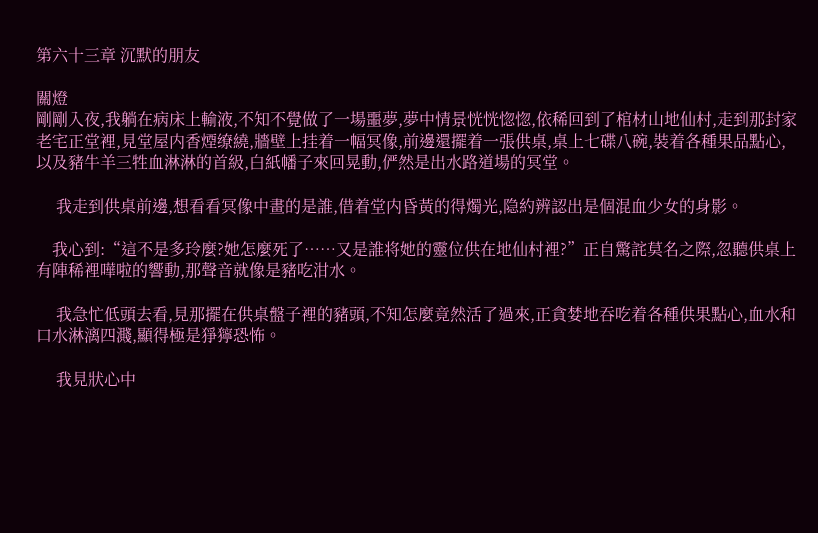第六十三章 沉默的朋友

關燈
剛剛入夜,我躺在病床上輸液,不知不覺做了一場噩夢,夢中情景恍恍惚惚,依稀回到了棺材山地仙村,走到那封家老宅正堂裡,見堂屋内香煙缭繞,牆壁上挂着一幅冥像,前邊還擺着一張供桌,桌上七碟八碗,裝着各種果品點心,以及豬牛羊三牲血淋淋的首級,白紙幡子來回晃動,俨然是出水路道場的冥堂。

     我走到供桌前邊,想看看冥像中畫的是誰,借着堂内昏黃的得燭光,隐約辨認出是個混血少女的身影。

    我心到:“這不是多玲麼?她怎麼死了……又是誰将她的靈位供在地仙村裡?”正自驚詫莫名之際,忽聽供桌上有陣稀裡嘩啦的響動,那聲音就像是豬吃泔水。

     我急忙低頭去看,見那擺在供桌盤子裡的豬頭,不知怎麼竟然活了過來,正貪婪地吞吃着各種供果點心,血水和口水淋漓四濺,顯得極是猙獰恐怖。

     我見狀心中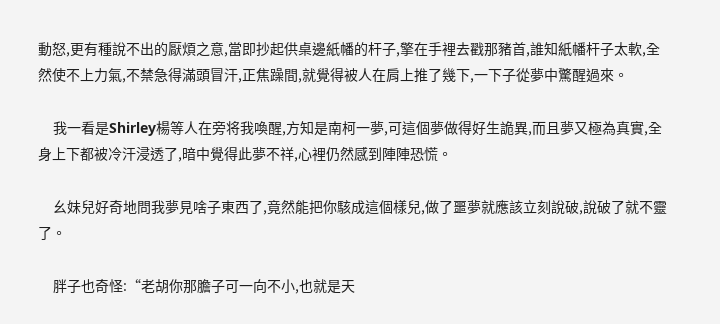動怒,更有種說不出的厭煩之意,當即抄起供桌邊紙幡的杆子,擎在手裡去戳那豬首,誰知紙幡杆子太軟,全然使不上力氣,不禁急得滿頭冒汗,正焦躁間,就覺得被人在肩上推了幾下,一下子從夢中驚醒過來。

     我一看是Shirley楊等人在旁将我喚醒,方知是南柯一夢,可這個夢做得好生詭異,而且夢又極為真實,全身上下都被冷汗浸透了,暗中覺得此夢不祥,心裡仍然感到陣陣恐慌。

     幺妹兒好奇地問我夢見啥子東西了,竟然能把你駭成這個樣兒,做了噩夢就應該立刻說破,說破了就不靈了。

     胖子也奇怪:“老胡你那膽子可一向不小,也就是天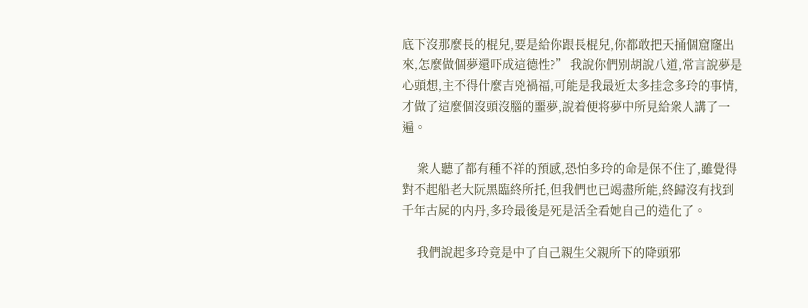底下沒那麼長的棍兒,要是給你跟長棍兒,你都敢把天捅個窟窿出來,怎麼做個夢還吓成這德性?” 我說你們别胡說八道,常言說夢是心頭想,主不得什麼吉兇禍福,可能是我最近太多挂念多玲的事情,才做了這麼個沒頭沒腦的噩夢,說着便将夢中所見給衆人講了一遍。

     衆人聽了都有種不祥的預感,恐怕多玲的命是保不住了,雖覺得對不起船老大阮黑臨終所托,但我們也已竭盡所能,終歸沒有找到千年古屍的内丹,多玲最後是死是活全看她自己的造化了。

     我們說起多玲竟是中了自己親生父親所下的降頭邪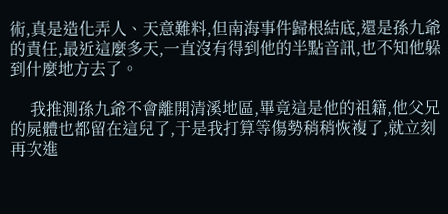術,真是造化弄人、天意難料,但南海事件歸根結底,還是孫九爺的責任,最近這麼多天,一直沒有得到他的半點音訊,也不知他躲到什麼地方去了。

     我推測孫九爺不會離開清溪地區,畢竟這是他的祖籍,他父兄的屍體也都留在這兒了,于是我打算等傷勢稍稍恢複了,就立刻再次進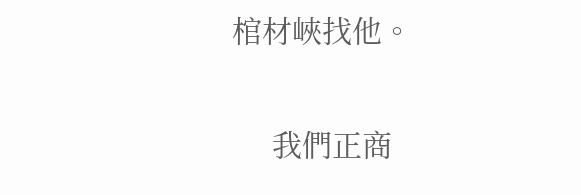棺材峽找他。

     我們正商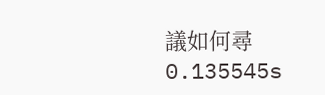議如何尋
0.135545s